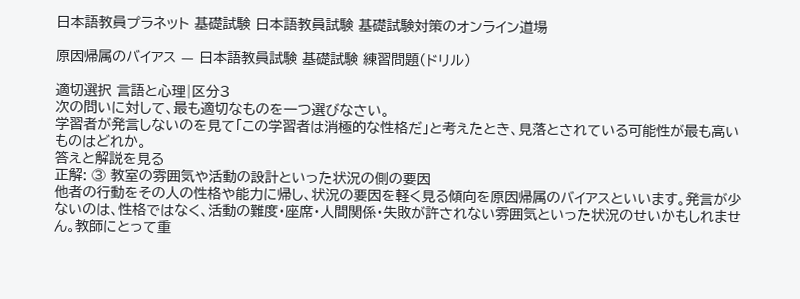日本語教員プラネット 基礎試験 日本語教員試験 基礎試験対策のオンライン道場

原因帰属のバイアス — 日本語教員試験 基礎試験 練習問題(ドリル)

適切選択 言語と心理|区分3
次の問いに対して、最も適切なものを一つ選びなさい。
学習者が発言しないのを見て「この学習者は消極的な性格だ」と考えたとき、見落とされている可能性が最も高いものはどれか。
答えと解説を見る
正解: ③ 教室の雰囲気や活動の設計といった状況の側の要因
他者の行動をその人の性格や能力に帰し、状況の要因を軽く見る傾向を原因帰属のバイアスといいます。発言が少ないのは、性格ではなく、活動の難度・座席・人間関係・失敗が許されない雰囲気といった状況のせいかもしれません。教師にとって重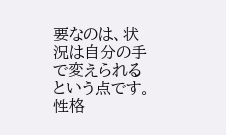要なのは、状況は自分の手で変えられるという点です。性格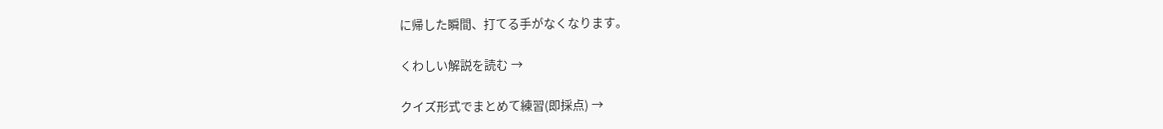に帰した瞬間、打てる手がなくなります。

くわしい解説を読む →

クイズ形式でまとめて練習(即採点) →